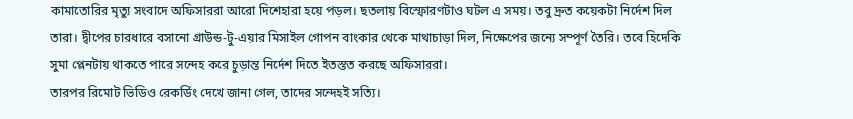কামাতোরির মৃত্যু সংবাদে অফিসাররা আরো দিশেহারা হয়ে পড়ল। ছতলায় বিস্ফোরণটাও ঘটল এ সময়। তবু দ্রুত কয়েকটা নির্দেশ দিল তারা। দ্বীপের চারধারে বসানো গ্রাউন্ড-টু-এয়ার মিসাইল গোপন বাংকার থেকে মাথাচাড়া দিল, নিক্ষেপের জন্যে সম্পূর্ণ তৈরি। তবে হিদেকি সুমা প্লেনটায় থাকতে পারে সন্দেহ করে চুড়ান্ত নির্দেশ দিতে ইতস্তত করছে অফিসাররা।
তারপর রিমোট ভিডিও রেকর্ডিং দেখে জানা গেল, তাদের সন্দেহই সত্যি।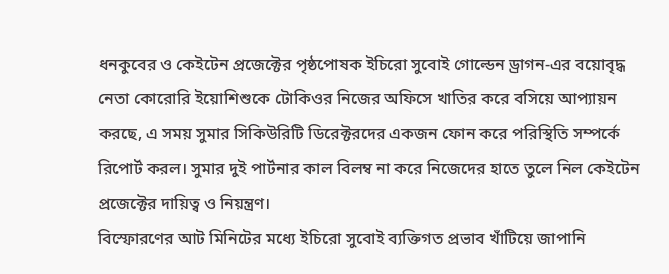ধনকুবের ও কেইটেন প্রজেক্টের পৃষ্ঠপোষক ইচিরো সুবোই গোল্ডেন ড্রাগন-এর বয়োবৃদ্ধ নেতা কোরোরি ইয়োশিশুকে টোকিওর নিজের অফিসে খাতির করে বসিয়ে আপ্যায়ন করছে, এ সময় সুমার সিকিউরিটি ডিরেক্টরদের একজন ফোন করে পরিস্থিতি সম্পর্কে রিপোর্ট করল। সুমার দুই পার্টনার কাল বিলম্ব না করে নিজেদের হাতে তুলে নিল কেইটেন প্রজেক্টের দায়িত্ব ও নিয়ন্ত্রণ।
বিস্ফোরণের আট মিনিটের মধ্যে ইচিরো সুবোই ব্যক্তিগত প্রভাব খাঁটিয়ে জাপানি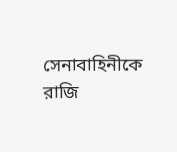সেনাবাহিনীকে রাজি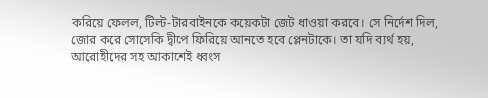করিয়ে ফেলল, টিল্ট-টারবাইনকে কয়েকটা জেট ধাওয়া করবে। সে নির্দেশ দিল, জোর করে সোসেকি দ্বীপে ফিরিয়ে আনতে হবে প্লেনটাকে। তা যদি ব্যর্থ হয়, আরোহীদের সহ আকাশেই ধ্বংস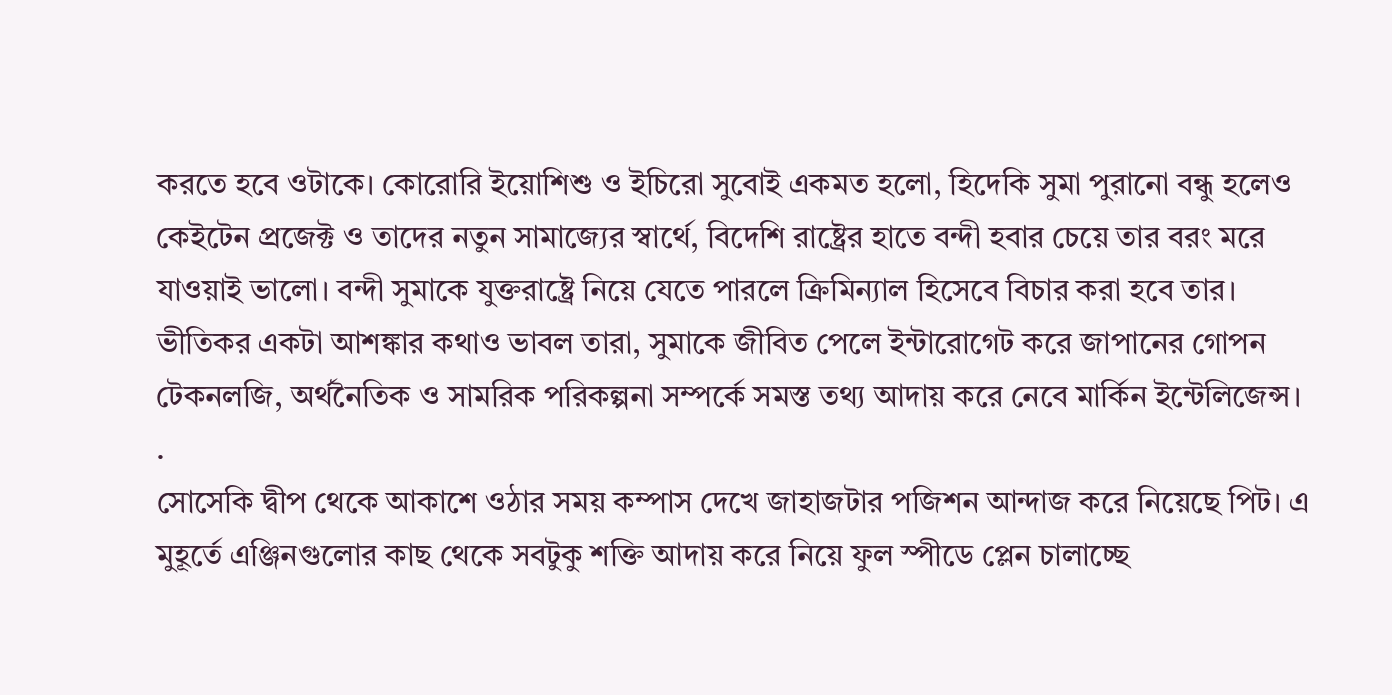করতে হবে ওটাকে। কোরোরি ইয়োশিশু ও ইচিরো সুবোই একমত হলো, হিদেকি সুমা পুরানো বন্ধু হলেও কেইটেন প্রজেক্ট ও তাদের নতুন সামাজ্যের স্বার্থে, বিদেশি রাষ্ট্রের হাতে বন্দী হবার চেয়ে তার বরং মরে যাওয়াই ভালো। বন্দী সুমাকে যুক্তরাষ্ট্রে নিয়ে যেতে পারলে ক্রিমিন্যাল হিসেবে বিচার করা হবে তার। ভীতিকর একটা আশঙ্কার কথাও ভাবল তারা, সুমাকে জীবিত পেলে ইন্টারোগেট করে জাপানের গোপন টেকনলজি, অর্থনৈতিক ও সামরিক পরিকল্পনা সম্পর্কে সমস্ত তথ্য আদায় করে নেবে মার্কিন ইন্টেলিজেন্স।
.
সোসেকি দ্বীপ থেকে আকাশে ওঠার সময় কম্পাস দেখে জাহাজটার পজিশন আন্দাজ করে নিয়েছে পিট। এ মুহূর্তে এঞ্জিনগুলোর কাছ থেকে সবটুকু শক্তি আদায় করে নিয়ে ফুল স্পীডে প্লেন চালাচ্ছে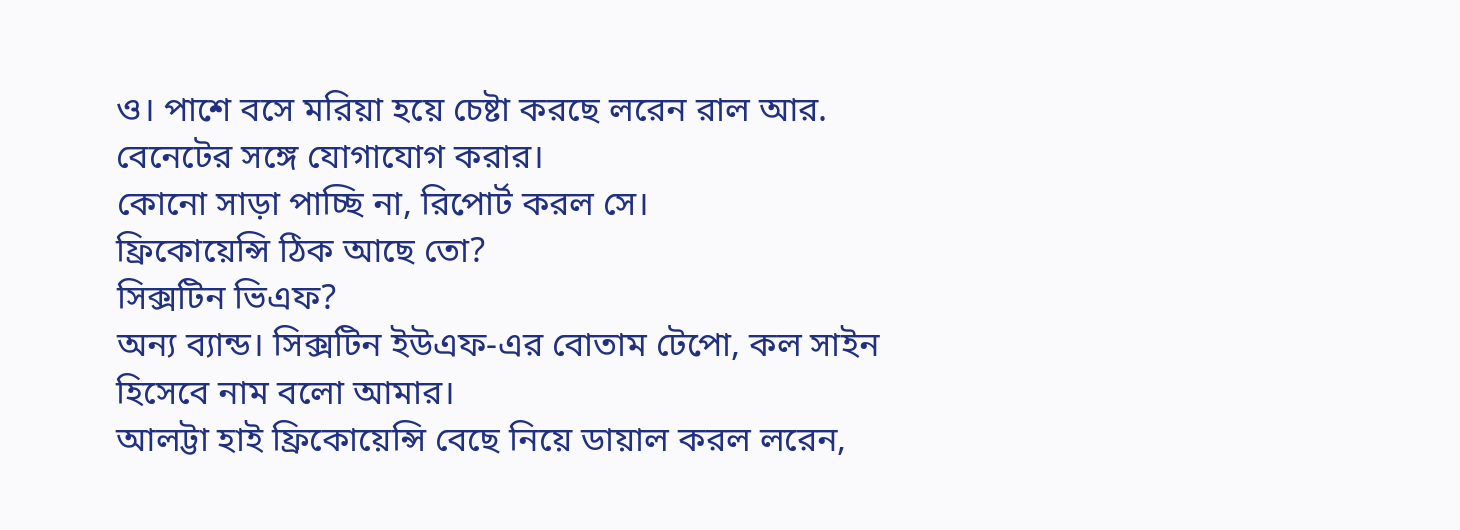ও। পাশে বসে মরিয়া হয়ে চেষ্টা করছে লরেন রাল আর. বেনেটের সঙ্গে যোগাযোগ করার।
কোনো সাড়া পাচ্ছি না, রিপোর্ট করল সে।
ফ্রিকোয়েন্সি ঠিক আছে তো?
সিক্সটিন ভিএফ?
অন্য ব্যান্ড। সিক্সটিন ইউএফ-এর বোতাম টেপো, কল সাইন হিসেবে নাম বলো আমার।
আলট্টা হাই ফ্রিকোয়েন্সি বেছে নিয়ে ডায়াল করল লরেন,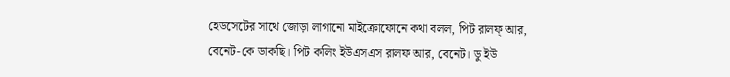হেডসেটের সাথে জোড়া লাগানো মাইক্রোফোনে কথা বলল, পিট রালফ্ আর, বেনেট-কে ডাকছি। পিট কলিং ইউএসএস রালফ আর, বেনেট। ডু ইউ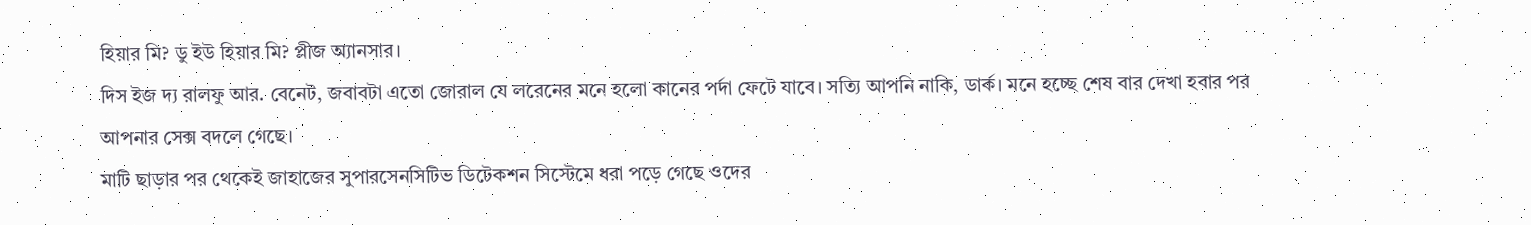হিয়ার মি? ডু ইউ হিয়ার মি? প্লীজ অ্যানসার।
দিস ইজ দ্য রালফু আর. বেনেট, জবাবটা এতো জোরাল যে লরেনের মনে হলো কানের পর্দা ফেটে যাবে। সত্যি আপনি নাকি, ডার্ক। মনে হচ্ছে শেষ বার দেখা হবার পর আপনার সেক্স বদলে গেছে।
মাটি ছাড়ার পর থেকেই জাহাজের সুপারসেনসিটিভ ডিটেকশন সিস্টেমে ধরা পড়ে গেছে ওদের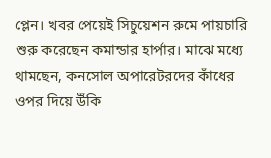প্লেন। খবর পেয়েই সিচুয়েশন রুমে পায়চারি শুরু করেছেন কমান্ডার হার্পার। মাঝে মধ্যে থামছেন, কনসোল অপারেটরদের কাঁধের ওপর দিয়ে উঁকি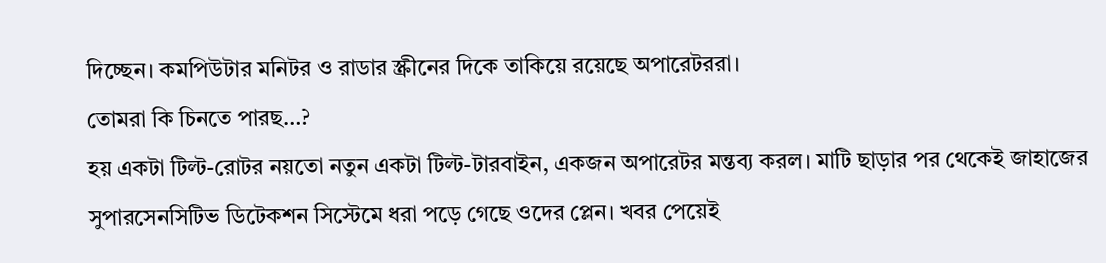দিচ্ছেন। কমপিউটার মনিটর ও রাডার স্ক্রীনের দিকে তাকিয়ে রয়েছে অপারেটররা।
তোমরা কি চিনতে পারছ…?
হয় একটা টিল্ট-রোটর নয়তো নতুন একটা টিল্ট-টারবাইন, একজন অপারেটর মন্তব্য করল। মাটি ছাড়ার পর থেকেই জাহাজের সুপারসেনসিটিভ ডিটেকশন সিস্টেমে ধরা পড়ে গেছে ওদের প্লেন। খবর পেয়েই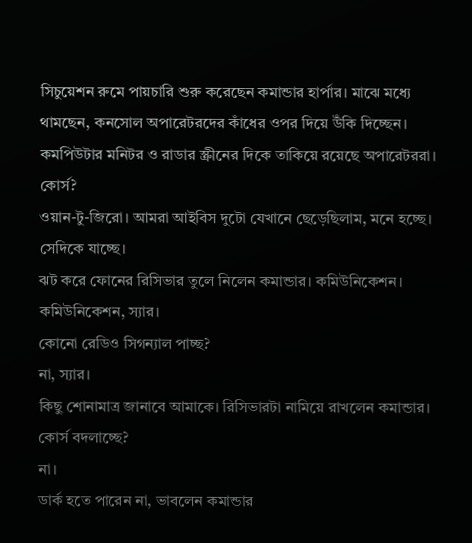সিচুয়েশন রুমে পায়চারি শুরু করেছেন কমান্ডার হার্পার। মাঝে মধ্যে থামছেন, কনসোল অপারেটরদের কাঁধের ওপর দিয়ে উঁকি দিচ্ছেন। কমপিউটার মনিটর ও রাডার স্ক্রীনের দিকে তাকিয়ে রয়েছে অপারেটররা।
কোর্স?
ওয়ান-টু-জিরো। আমরা আইবিস দুটো যেখানে ছেড়েছিলাম, মনে হচ্ছে। সেদিকে যাচ্ছে।
ঝট করে ফোনের রিসিভার তুলে নিলেন কমান্ডার। কমিউনিকেশন।
কমিউনিকেশন, স্যার।
কোনো রেডিও সিগন্যাল পাচ্ছ?
না, স্যার।
কিছু শোনামাত্র জানাবে আমাকে। রিসিভারটা নামিয়ে রাখলেন কমান্ডার। কোর্স বদলাচ্ছে?
না।
ডার্ক হতে পারেন না, ভাবলেন কমান্ডার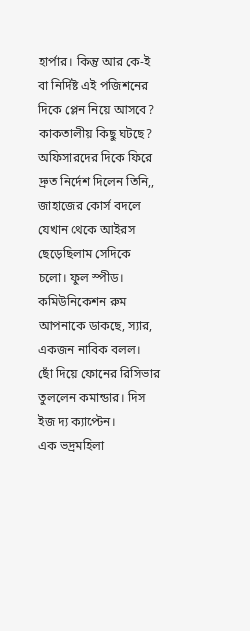হার্পার। কিন্তু আর কে-ই বা নির্দিষ্ট এই পজিশনের দিকে প্লেন নিয়ে আসবে? কাকতালীয় কিছু ঘটছে? অফিসারদের দিকে ফিরে দ্রুত নির্দেশ দিলেন তিনি,, জাহাজের কোর্স বদলে যেখান থেকে আইরস ছেড়েছিলাম সেদিকে চলো। ফুল স্পীড।
কমিউনিকেশন রুম আপনাকে ডাকছে, স্যার, একজন নাবিক বলল।
ছোঁ দিয়ে ফোনের রিসিভার তুললেন কমান্ডার। দিস ইজ দ্য ক্যাপ্টেন।
এক ভদ্রমহিলা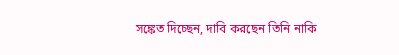সঙ্কেত দিচ্ছেন, দাবি করছেন তিনি নাকি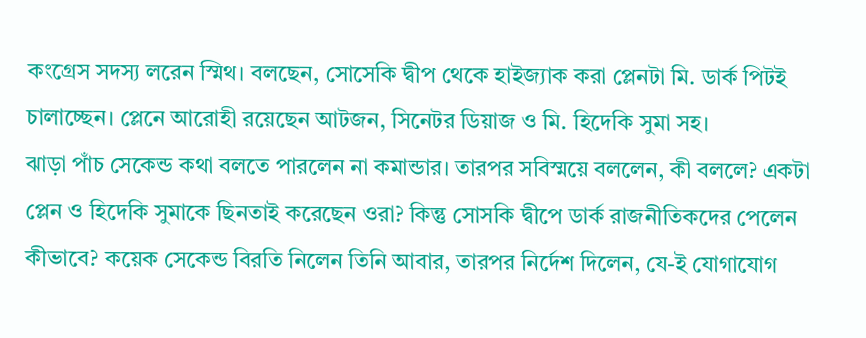কংগ্রেস সদস্য লরেন স্মিথ। বলছেন, সোসেকি দ্বীপ থেকে হাইজ্যাক করা প্লেনটা মি. ডার্ক পিটই চালাচ্ছেন। প্লেনে আরোহী রয়েছেন আটজন, সিনেটর ডিয়াজ ও মি. হিদেকি সুমা সহ।
ঝাড়া পাঁচ সেকেন্ড কথা বলতে পারলেন না কমান্ডার। তারপর সবিস্ময়ে বললেন, কী বললে? একটা প্লেন ও হিদেকি সুমাকে ছিনতাই করেছেন ওরা? কিন্তু সোসকি দ্বীপে ডার্ক রাজনীতিকদের পেলেন কীভাবে? কয়েক সেকেন্ড বিরতি নিলেন তিনি আবার, তারপর নির্দেশ দিলেন, যে-ই যোগাযোগ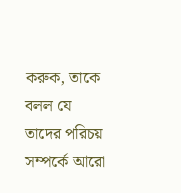করুক, তাকে বলল যে তাদের পরিচয় সম্পর্কে আরো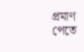প্রমাণ পেতে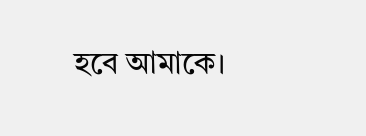হবে আমাকে।